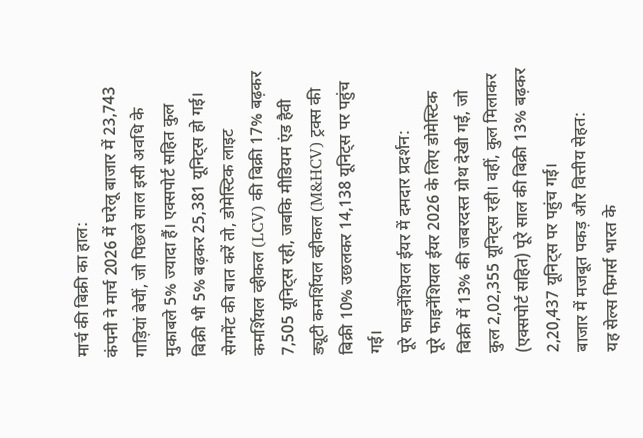मार्च की बिक्री का हाल:
कंपनी ने मार्च 2026 में घरेलू बाजार में 23,743 गाड़ियां बेचीं, जो पिछले साल इसी अवधि के मुकाबले 5% ज्यादा हैं। एक्सपोर्ट सहित कुल बिक्री भी 5% बढ़कर 25,381 यूनिट्स हो गई। सेगमेंट की बात करें तो, डोमेस्टिक लाइट कमर्शियल व्हीकल (LCV) की बिक्री 17% बढ़कर 7,505 यूनिट्स रही, जबकि मीडियम एंड हैवी ड्यूटी कमर्शियल व्हीकल (M&HCV) ट्रक्स की बिक्री 10% उछलकर 14,138 यूनिट्स पर पहुंच गई।
पूरे फाइनेंशियल ईयर में दमदार प्रदर्शन:
पूरे फाइनेंशियल ईयर 2026 के लिए डोमेस्टिक बिक्री में 13% की जबरदस्त ग्रोथ देखी गई, जो कुल 2,02,355 यूनिट्स रही। वहीं, कुल मिलाकर (एक्सपोर्ट सहित) पूरे साल की बिक्री 13% बढ़कर 2,20,437 यूनिट्स पर पहुंच गई।
बाजार में मजबूत पकड़ और वित्तीय सेहत:
यह सेल्स फिगर्स भारत के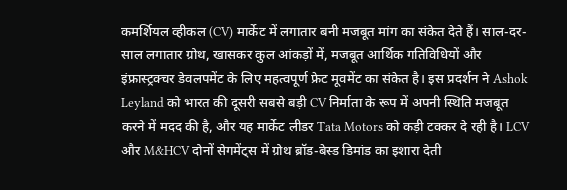कमर्शियल व्हीकल (CV) मार्केट में लगातार बनी मजबूत मांग का संकेत देते हैं। साल-दर-साल लगातार ग्रोथ, खासकर कुल आंकड़ों में, मजबूत आर्थिक गतिविधियों और इंफ्रास्ट्रक्चर डेवलपमेंट के लिए महत्वपूर्ण फ्रेट मूवमेंट का संकेत है। इस प्रदर्शन ने Ashok Leyland को भारत की दूसरी सबसे बड़ी CV निर्माता के रूप में अपनी स्थिति मजबूत करने में मदद की है, और यह मार्केट लीडर Tata Motors को कड़ी टक्कर दे रही है। LCV और M&HCV दोनों सेगमेंट्स में ग्रोथ ब्रॉड-बेस्ड डिमांड का इशारा देती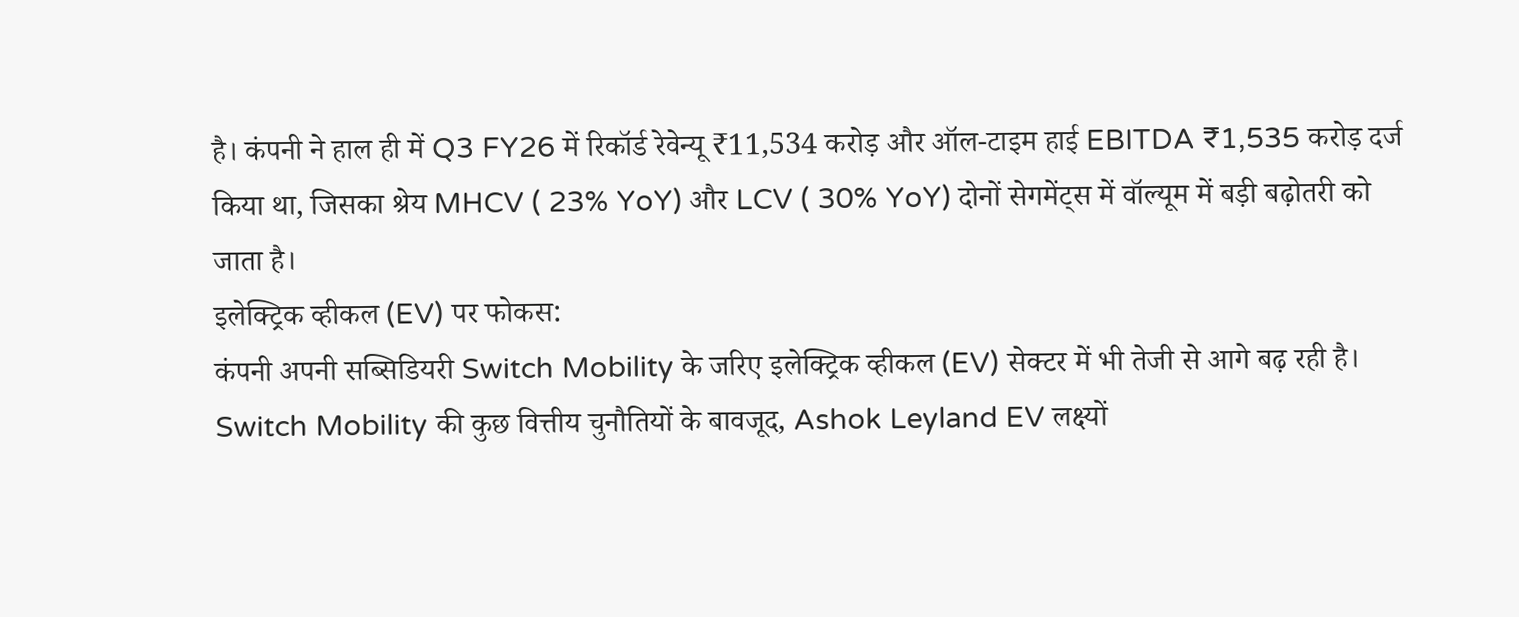है। कंपनी ने हाल ही में Q3 FY26 में रिकॉर्ड रेवेन्यू ₹11,534 करोड़ और ऑल-टाइम हाई EBITDA ₹1,535 करोड़ दर्ज किया था, जिसका श्रेय MHCV ( 23% YoY) और LCV ( 30% YoY) दोनों सेगमेंट्स में वॉल्यूम में बड़ी बढ़ोतरी को जाता है।
इलेक्ट्रिक व्हीकल (EV) पर फोकस:
कंपनी अपनी सब्सिडियरी Switch Mobility के जरिए इलेक्ट्रिक व्हीकल (EV) सेक्टर में भी तेजी से आगे बढ़ रही है। Switch Mobility की कुछ वित्तीय चुनौतियों के बावजूद, Ashok Leyland EV लक्ष्यों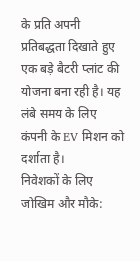के प्रति अपनी प्रतिबद्धता दिखाते हुए एक बड़े बैटरी प्लांट की योजना बना रही है। यह लंबे समय के लिए कंपनी के EV मिशन को दर्शाता है।
निवेशकों के लिए जोखिम और मौके: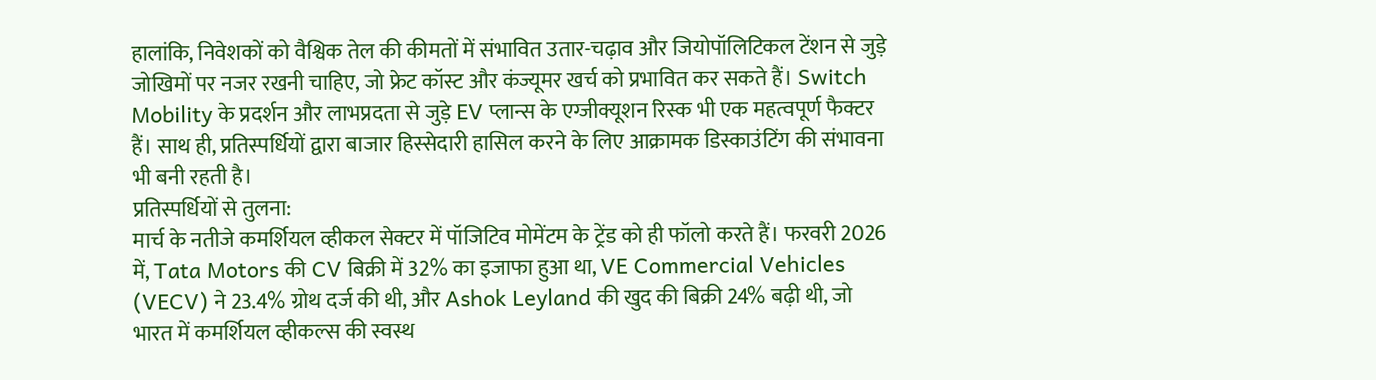हालांकि, निवेशकों को वैश्विक तेल की कीमतों में संभावित उतार-चढ़ाव और जियोपॉलिटिकल टेंशन से जुड़े जोखिमों पर नजर रखनी चाहिए, जो फ्रेट कॉस्ट और कंज्यूमर खर्च को प्रभावित कर सकते हैं। Switch Mobility के प्रदर्शन और लाभप्रदता से जुड़े EV प्लान्स के एग्जीक्यूशन रिस्क भी एक महत्वपूर्ण फैक्टर हैं। साथ ही, प्रतिस्पर्धियों द्वारा बाजार हिस्सेदारी हासिल करने के लिए आक्रामक डिस्काउंटिंग की संभावना भी बनी रहती है।
प्रतिस्पर्धियों से तुलना:
मार्च के नतीजे कमर्शियल व्हीकल सेक्टर में पॉजिटिव मोमेंटम के ट्रेंड को ही फॉलो करते हैं। फरवरी 2026 में, Tata Motors की CV बिक्री में 32% का इजाफा हुआ था, VE Commercial Vehicles (VECV) ने 23.4% ग्रोथ दर्ज की थी, और Ashok Leyland की खुद की बिक्री 24% बढ़ी थी, जो भारत में कमर्शियल व्हीकल्स की स्वस्थ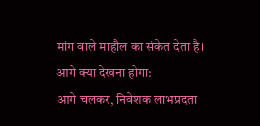मांग वाले माहौल का संकेत देता है।
आगे क्या देखना होगा:
आगे चलकर, निवेशक लाभप्रदता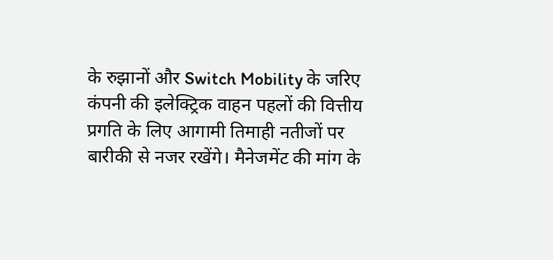के रुझानों और Switch Mobility के जरिए कंपनी की इलेक्ट्रिक वाहन पहलों की वित्तीय प्रगति के लिए आगामी तिमाही नतीजों पर बारीकी से नजर रखेंगे। मैनेजमेंट की मांग के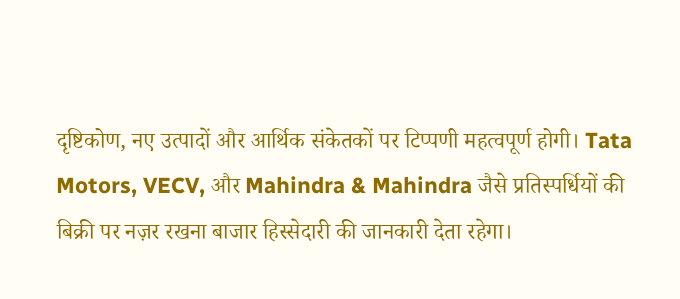दृष्टिकोण, नए उत्पादों और आर्थिक संकेतकों पर टिप्पणी महत्वपूर्ण होगी। Tata Motors, VECV, और Mahindra & Mahindra जैसे प्रतिस्पर्धियों की बिक्री पर नज़र रखना बाजार हिस्सेदारी की जानकारी देता रहेगा।